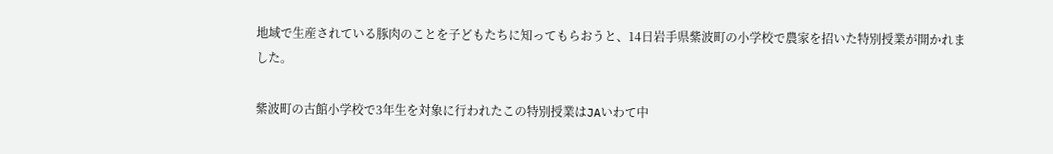地域で生産されている豚肉のことを子どもたちに知ってもらおうと、14日岩手県紫波町の小学校で農家を招いた特別授業が開かれました。

紫波町の古館小学校で3年生を対象に行われたこの特別授業はJAいわて中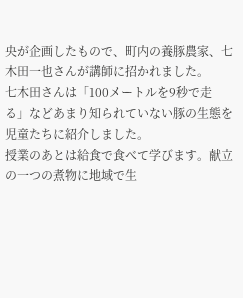央が企画したもので、町内の養豚農家、七木田一也さんが講師に招かれました。
七木田さんは「100メートルを9秒で走る」などあまり知られていない豚の生態を児童たちに紹介しました。
授業のあとは給食で食べて学びます。献立の一つの煮物に地域で生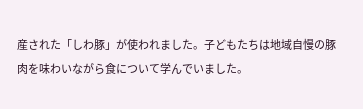産された「しわ豚」が使われました。子どもたちは地域自慢の豚肉を味わいながら食について学んでいました。